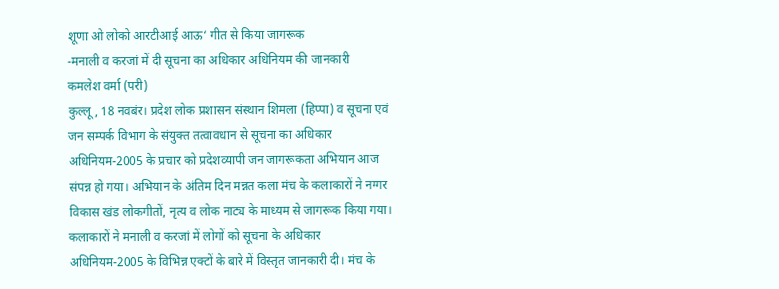शूणा ओ लोको आरटीआई आऊ‘ गीत से किया जागरूक
-मनाली व करजां में दी सूचना का अधिकार अधिनियम की जानकारी
कमलेश वर्मा (परी)
कुल्लू, 18 नवबंर। प्रदेश लोक प्रशासन संस्थान शिमला (हिप्पा) व सूचना एवं जन सम्पर्क विभाग के संयुक्त तत्वावधान से सूचना का अधिकार अधिनियम-2005 के प्रचार को प्रदेशव्यापी जन जागरूकता अभियान आज संपन्न हो गया। अभियान के अंतिम दिन मन्नत कला मंच के कलाकारों ने नग्गर विकास खंड लोकगीतों, नृत्य व लोक नाट्य के माध्यम से जागरूक किया गया। कलाकारों ने मनाली व करजां में लोगों को सूचना के अधिकार अधिनियम-2005 के विभिन्न एक्टों के बारे में विस्तृत जानकारी दी। मंच के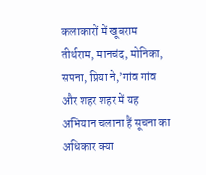कलाकारों में खूबराम तीर्थराम, मानचंद, मोनिका, सपना, प्रिया ने,’गांव गांव और शहर शहर में यह अभियान चलाना हैं सूचना का अधिकार क्या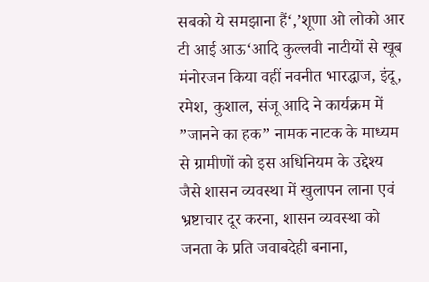सबको ये समझाना हैं‘,’शूणा ओ लोको आर टी आई आऊ‘आदि कुल्लवी नाटीयों से खूब मंनोरजन किया वहीं नवनीत भारद्धाज, इंदू, रमेश, कुशाल, संजू आदि ने कार्यक्रम में ”जानने का हक” नामक नाटक के माध्यम से ग्रामीणों को इस अधिनियम के उद्देश्य जैसे शासन व्यवस्था में खुलापन लाना एवं भ्रष्टाचार दूर करना, शासन व्यवस्था को जनता के प्रति जवाबदेही बनाना,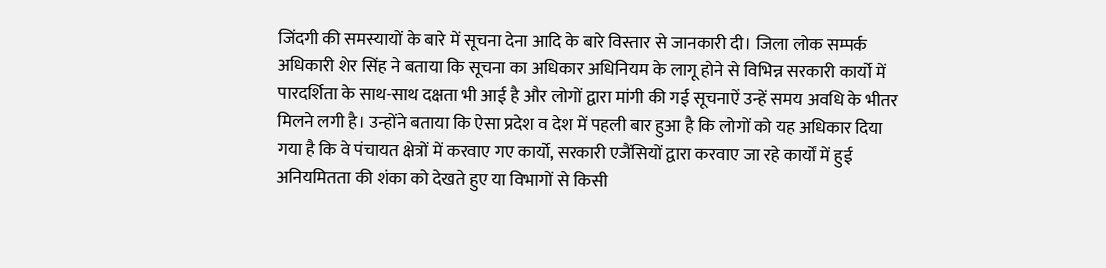जिंदगी की समस्यायों के बारे में सूचना देना आदि के बारे विस्तार से जानकारी दी। जिला लोक सम्पर्क अधिकारी शेर सिंह ने बताया कि सूचना का अधिकार अधिनियम के लागू होने से विभिन्न सरकारी कार्यो में पारदर्शिता के साथ-साथ दक्षता भी आई है और लोगों द्वारा मांगी की गई सूचनाऐं उन्हें समय अवधि के भीतर मिलने लगी है। उन्होंने बताया कि ऐसा प्रदेश व देश में पहली बार हुआ है कि लोगों को यह अधिकार दिया गया है कि वे पंचायत क्षेत्रों में करवाए गए कार्यो, सरकारी एजैंसियों द्वारा करवाए जा रहे कार्यों में हुई अनियमितता की शंका को देखते हुए या विभागों से किसी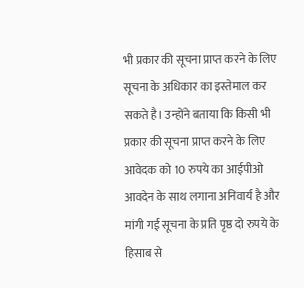भी प्रकार की सूचना प्राप्त करने के लिए सूचना के अधिकार का इस्तेमाल कर सकते है। उन्होंने बताया कि किसी भी प्रकार की सूचना प्राप्त करने के लिए आवेदक को 10 रुपये का आईपीओ आवदेन के साथ लगाना अनिवार्य है और मांगी गई सूचना के प्रति पृष्ठ दो रुपये के हिसाब से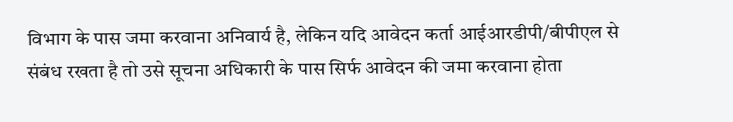विभाग के पास जमा करवाना अनिवार्य है, लेकिन यदि आवेदन कर्ता आईआरडीपी/बीपीएल से संबंध रखता है तो उसे सूचना अधिकारी के पास सिर्फ आवेदन की जमा करवाना होता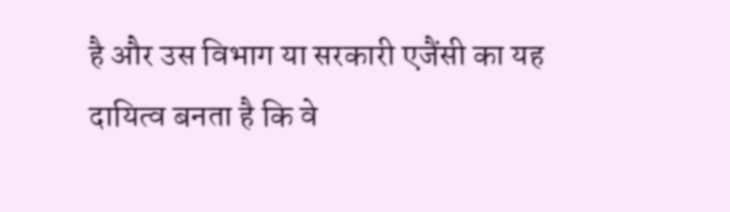है और उस विभाग या सरकारी एजैंसी का यह दायित्व बनता है कि वे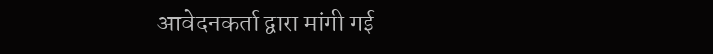आवेदनकर्ता द्वारा मांगी गई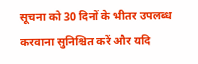सूचना को 30 दिनों के भीतर उपलब्ध करवाना सुनिश्चित करें और यदि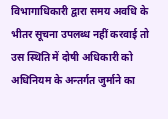विभागाधिकारी द्वारा समय अवधि के भीतर सूचना उपलब्ध नहीं करवाई तो उस स्थिति में दोषी अधिकारी को अधिनियम के अन्तर्गत जुर्माने का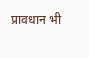प्रावधान भी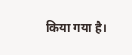किया गया है।